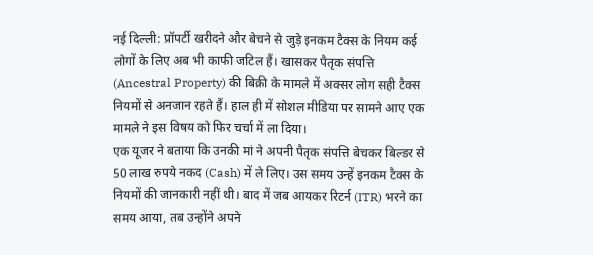नई दिल्ली: प्रॉपर्टी खरीदने और बेचने से जुड़े इनकम टैक्स के नियम कई लोगों के लिए अब भी काफी जटिल हैं। खासकर पैतृक संपत्ति (Ancestral Property) की बिक्री के मामले में अक्सर लोग सही टैक्स नियमों से अनजान रहते हैं। हाल ही में सोशल मीडिया पर सामने आए एक मामले ने इस विषय को फिर चर्चा में ला दिया।
एक यूजर ने बताया कि उनकी मां ने अपनी पैतृक संपत्ति बेचकर बिल्डर से 50 लाख रुपये नकद (Cash) में ले लिए। उस समय उन्हें इनकम टैक्स के नियमों की जानकारी नहीं थी। बाद में जब आयकर रिटर्न (ITR) भरने का समय आया, तब उन्होंने अपने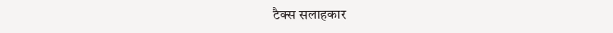टैक्स सलाहकार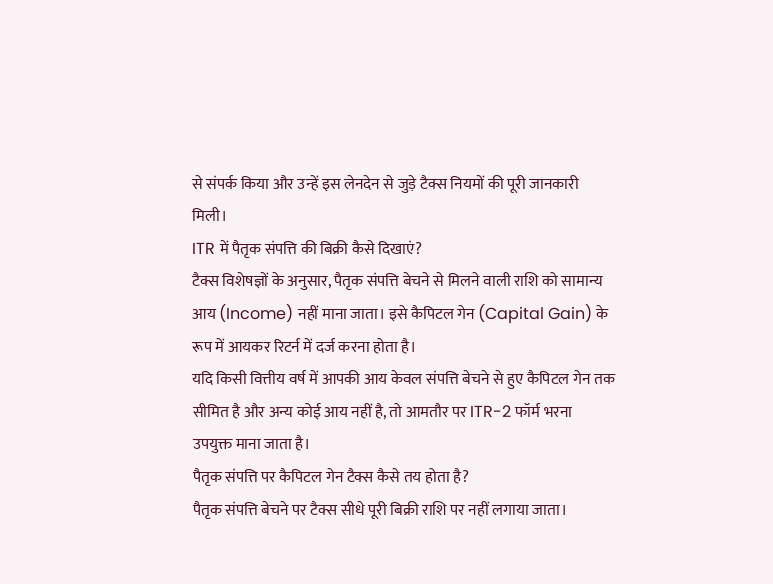से संपर्क किया और उन्हें इस लेनदेन से जुड़े टैक्स नियमों की पूरी जानकारी मिली।
ITR में पैतृक संपत्ति की बिक्री कैसे दिखाएं?
टैक्स विशेषज्ञों के अनुसार, पैतृक संपत्ति बेचने से मिलने वाली राशि को सामान्य आय (Income) नहीं माना जाता। इसे कैपिटल गेन (Capital Gain) के रूप में आयकर रिटर्न में दर्ज करना होता है।
यदि किसी वित्तीय वर्ष में आपकी आय केवल संपत्ति बेचने से हुए कैपिटल गेन तक सीमित है और अन्य कोई आय नहीं है, तो आमतौर पर ITR-2 फॉर्म भरना उपयुक्त माना जाता है।
पैतृक संपत्ति पर कैपिटल गेन टैक्स कैसे तय होता है?
पैतृक संपत्ति बेचने पर टैक्स सीधे पूरी बिक्री राशि पर नहीं लगाया जाता।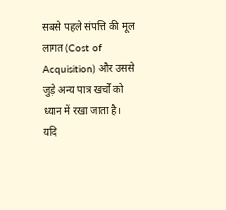सबसे पहले संपत्ति की मूल लागत (Cost of Acquisition) और उससे जुड़े अन्य पात्र खर्चों को ध्यान में रखा जाता है। यदि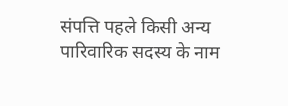संपत्ति पहले किसी अन्य पारिवारिक सदस्य के नाम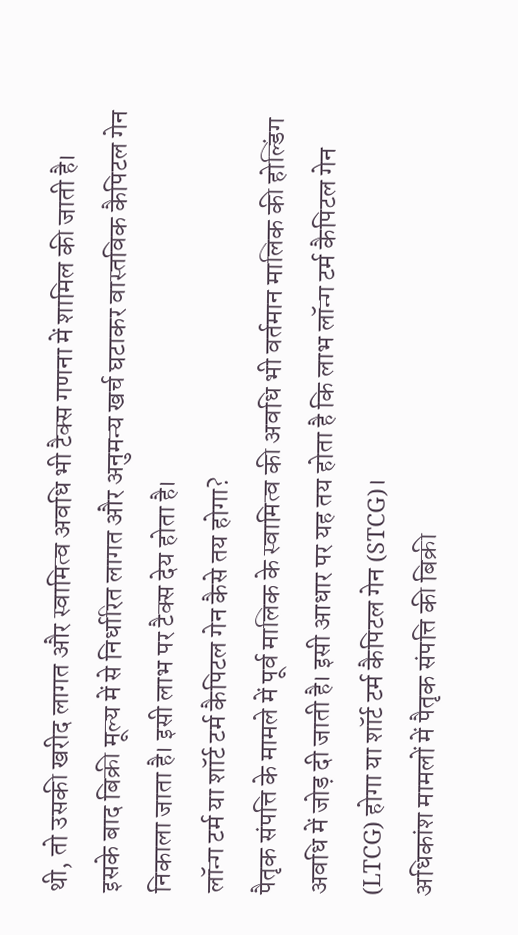थी, तो उसकी खरीद लागत और स्वामित्व अवधि भी टैक्स गणना में शामिल की जाती है।
इसके बाद बिक्री मूल्य में से निर्धारित लागत और अनुमन्य खर्च घटाकर वास्तविक कैपिटल गेन निकाला जाता है। इसी लाभ पर टैक्स देय होता है।
लॉन्ग टर्म या शॉर्ट टर्म कैपिटल गेन कैसे तय होगा?
पैतृक संपत्ति के मामले में पूर्व मालिक के स्वामित्व की अवधि भी वर्तमान मालिक की होल्डिंग अवधि में जोड़ दी जाती है। इसी आधार पर यह तय होता है कि लाभ लॉन्ग टर्म कैपिटल गेन (LTCG) होगा या शॉर्ट टर्म कैपिटल गेन (STCG)।
अधिकांश मामलों में पैतृक संपत्ति की बिक्री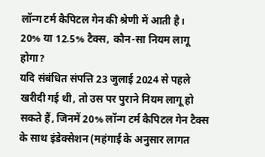लॉन्ग टर्म कैपिटल गेन की श्रेणी में आती है।
20% या 12.5% टैक्स, कौन-सा नियम लागू होगा?
यदि संबंधित संपत्ति 23 जुलाई 2024 से पहले खरीदी गई थी, तो उस पर पुराने नियम लागू हो सकते हैं, जिनमें 20% लॉन्ग टर्म कैपिटल गेन टैक्स के साथ इंडेक्सेशन (महंगाई के अनुसार लागत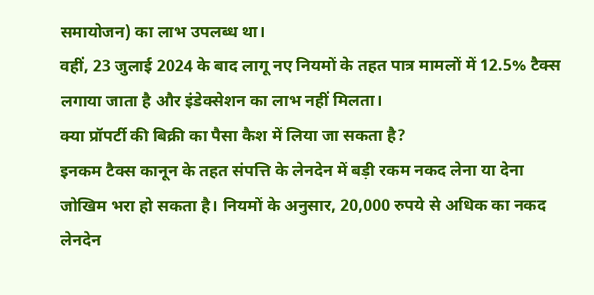समायोजन) का लाभ उपलब्ध था।
वहीं, 23 जुलाई 2024 के बाद लागू नए नियमों के तहत पात्र मामलों में 12.5% टैक्स लगाया जाता है और इंडेक्सेशन का लाभ नहीं मिलता।
क्या प्रॉपर्टी की बिक्री का पैसा कैश में लिया जा सकता है?
इनकम टैक्स कानून के तहत संपत्ति के लेनदेन में बड़ी रकम नकद लेना या देना जोखिम भरा हो सकता है। नियमों के अनुसार, 20,000 रुपये से अधिक का नकद लेनदेन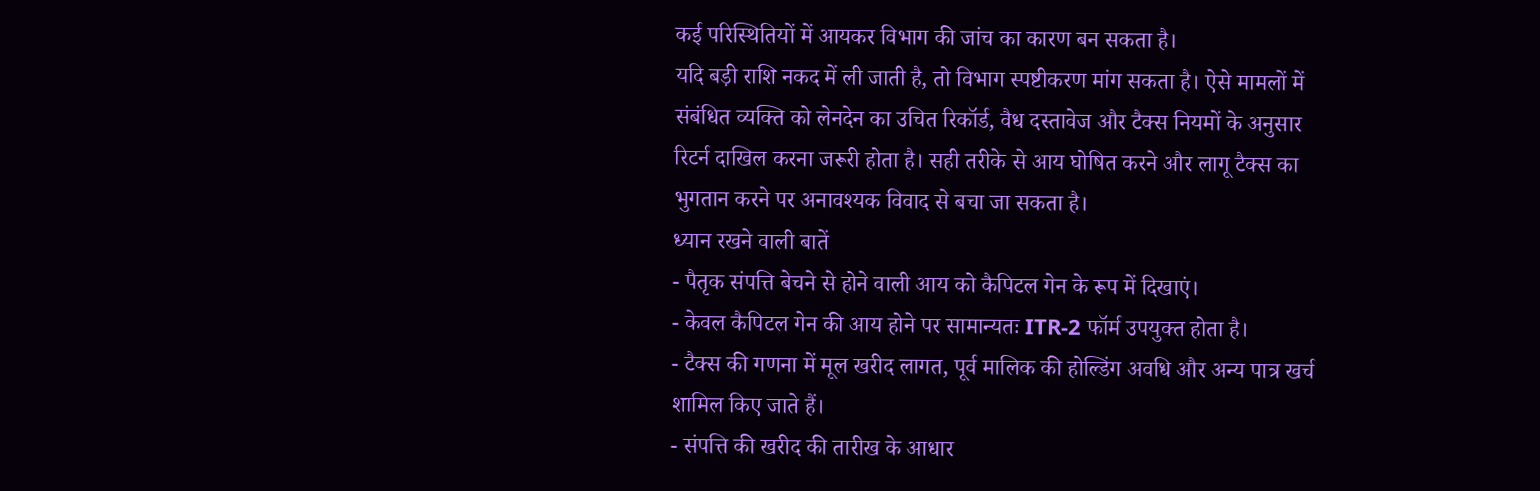कई परिस्थितियों में आयकर विभाग की जांच का कारण बन सकता है।
यदि बड़ी राशि नकद में ली जाती है, तो विभाग स्पष्टीकरण मांग सकता है। ऐसे मामलों में संबंधित व्यक्ति को लेनदेन का उचित रिकॉर्ड, वैध दस्तावेज और टैक्स नियमों के अनुसार रिटर्न दाखिल करना जरूरी होता है। सही तरीके से आय घोषित करने और लागू टैक्स का भुगतान करने पर अनावश्यक विवाद से बचा जा सकता है।
ध्यान रखने वाली बातें
- पैतृक संपत्ति बेचने से होने वाली आय को कैपिटल गेन के रूप में दिखाएं।
- केवल कैपिटल गेन की आय होने पर सामान्यतः ITR-2 फॉर्म उपयुक्त होता है।
- टैक्स की गणना में मूल खरीद लागत, पूर्व मालिक की होल्डिंग अवधि और अन्य पात्र खर्च शामिल किए जाते हैं।
- संपत्ति की खरीद की तारीख के आधार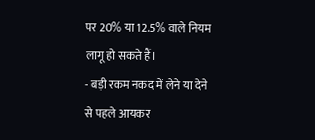पर 20% या 12.5% वाले नियम लागू हो सकते हैं।
- बड़ी रकम नकद में लेने या देने से पहले आयकर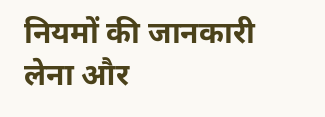नियमों की जानकारी लेना और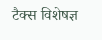टैक्स विशेषज्ञ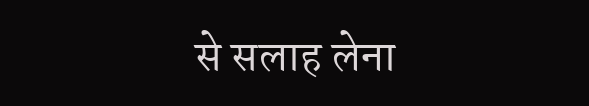से सलाह लेना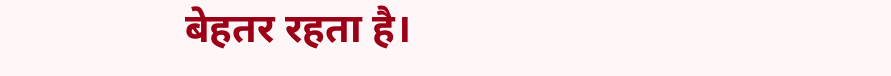बेहतर रहता है।